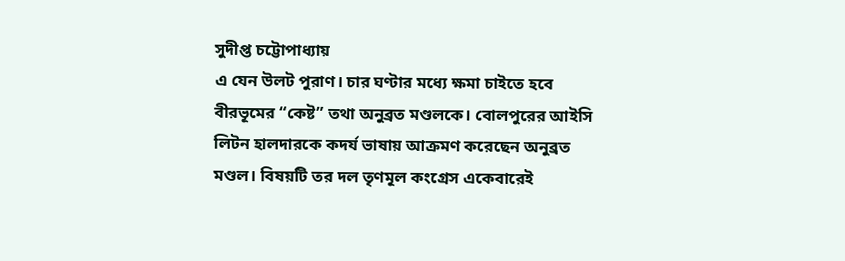সুদীপ্ত চট্টোপাধ্যায়
এ যেন উলট পুরাণ। চার ঘণ্টার মধ্যে ক্ষমা চাইতে হবে বীরভূমের “কেষ্ট” তথা অনুব্রত মণ্ডলকে। বোলপুরের আইসি লিটন হালদারকে কদর্য ভাষায় আক্রমণ করেছেন অনুব্রত মণ্ডল। বিষয়টি তর দল তৃণমূল কংগ্রেস একেবারেই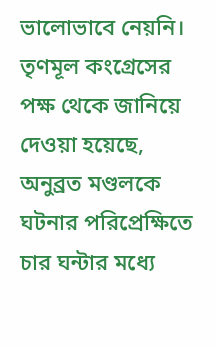ভালোভাবে নেয়নি। তৃণমূল কংগ্রেসের পক্ষ থেকে জানিয়ে দেওয়া হয়েছে, অনুব্রত মণ্ডলকে ঘটনার পরিপ্রেক্ষিতে চার ঘন্টার মধ্যে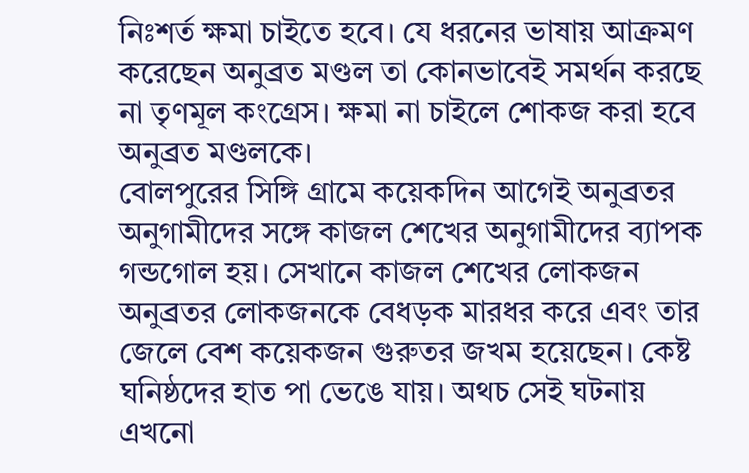নিঃশর্ত ক্ষমা চাইতে হবে। যে ধরনের ভাষায় আক্রমণ করেছেন অনুব্রত মণ্ডল তা কোনভাবেই সমর্থন করছে না তৃণমূল কংগ্রেস। ক্ষমা না চাইলে শোকজ করা হবে অনুব্রত মণ্ডলকে।
বোলপুরের সিঙ্গি গ্রামে কয়েকদিন আগেই অনুব্রতর অনুগামীদের সঙ্গে কাজল শেখের অনুগামীদের ব্যাপক গন্ডগোল হয়। সেখানে কাজল শেখের লোকজন অনুব্রতর লোকজনকে বেধড়ক মারধর করে এবং তার জেলে বেশ কয়েকজন গুরুতর জখম হয়েছেন। কেষ্ট ঘনিষ্ঠদের হাত পা ভেঙে যায়। অথচ সেই ঘটনায় এখনো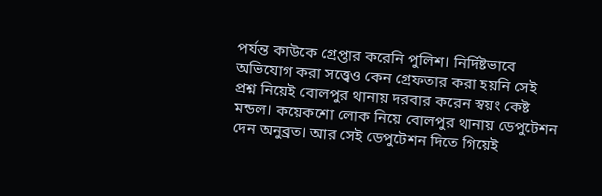পর্যন্ত কাউকে গ্রেপ্তার করেনি পুলিশ। নির্দিষ্টভাবে অভিযোগ করা সত্ত্বেও কেন গ্রেফতার করা হয়নি সেই প্রশ্ন নিয়েই বোলপুর থানায় দরবার করেন স্বয়ং কেষ্ট মন্ডল। কয়েকশো লোক নিয়ে বোলপুর থানায় ডেপুটেশন দেন অনুব্রত। আর সেই ডেপুটেশন দিতে গিয়েই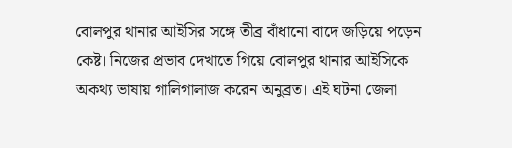বোলপুর থানার আইসির সঙ্গে তীব্র বাঁধানো বাদে জড়িয়ে পড়েন কেষ্ট। নিজের প্রভাব দেখাতে গিয়ে বোলপুর থানার আইসিকে অকথ্য ভাষায় গালিগালাজ করেন অনুব্রত। এই ঘটনা জেলা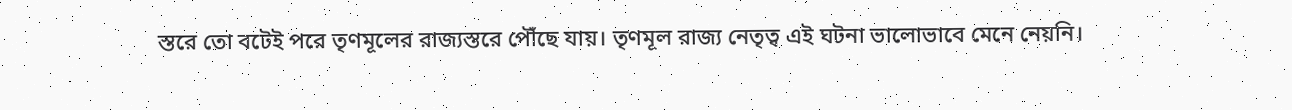স্তরে তো বটেই পরে তৃণমূলের রাজ্যস্তরে পৌঁছে যায়। তৃণমূল রাজ্য নেতৃত্ব এই ঘটনা ভালোভাবে মেনে নেয়নি।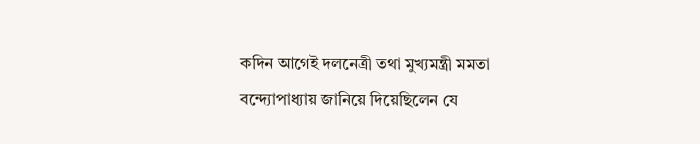কদিন আগেই দলনেত্রী তথা মুখ্যমন্ত্রী মমতা বন্দ্যোপাধ্যায় জানিয়ে দিয়েছিলেন যে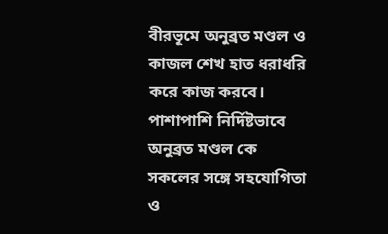বীরভূমে অনুব্রত মণ্ডল ও কাজল শেখ হাত ধরাধরি করে কাজ করবে। পাশাপাশি নির্দিষ্টভাবে অনুব্রত মণ্ডল কে সকলের সঙ্গে সহযোগিতা ও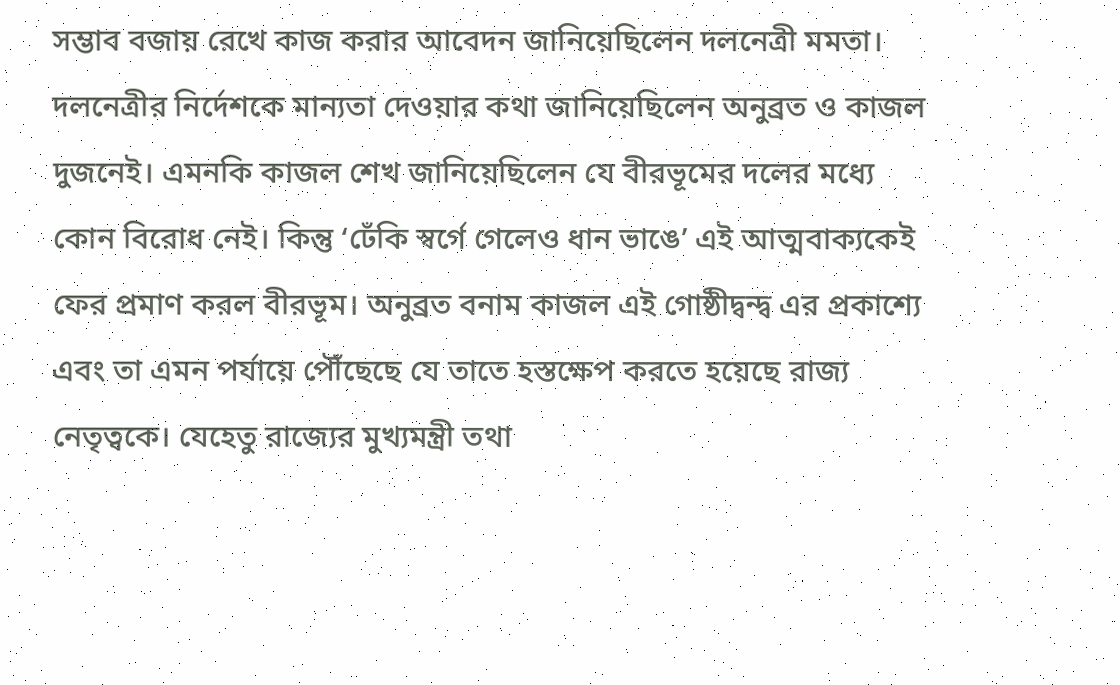সম্ভাব বজায় রেখে কাজ করার আবেদন জানিয়েছিলেন দলনেত্রী মমতা। দলনেত্রীর নির্দেশকে মান্যতা দেওয়ার কথা জানিয়েছিলেন অনুব্রত ও কাজল দুজনেই। এমনকি কাজল শেখ জানিয়েছিলেন যে বীরভূমের দলের মধ্যে কোন বিরোধ নেই। কিন্তু ‘ঢেঁকি স্বর্গে গেলেও ধান ভাঙে’ এই আত্মবাক্যকেই ফের প্রমাণ করল বীরভূম। অনুব্রত বনাম কাজল এই গোষ্ঠীদ্বন্দ্ব এর প্রকাশ্যে এবং তা এমন পর্যায়ে পৌঁছেছে যে তাতে হস্তক্ষেপ করতে হয়েছে রাজ্য নেতৃত্বকে। যেহেতু রাজ্যের মুখ্যমন্ত্রী তথা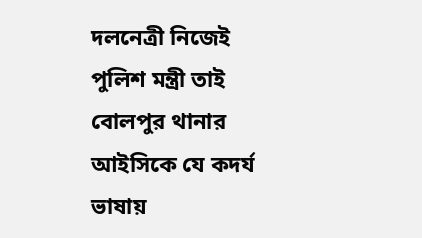দলনেত্রী নিজেই পুলিশ মন্ত্রী তাই বোলপুর থানার আইসিকে যে কদর্য ভাষায়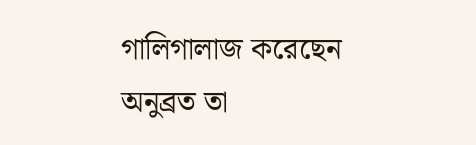গালিগালাজ করেছেন অনুব্রত তা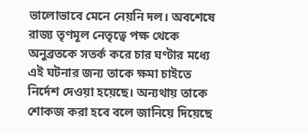ভালোভাবে মেনে নেয়নি দল। অবশেষে রাজ্য তৃণমূল নেতৃত্বে পক্ষ থেকে অনুব্রতকে সতর্ক করে চার ঘণ্টার মধ্যে এই ঘটনার জন্য তাকে ক্ষমা চাইতে নির্দেশ দেওয়া হয়েছে। অন্যথায় তাকে শোকজ করা হবে বলে জানিয়ে দিয়েছে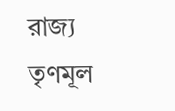রাজ্য তৃণমূল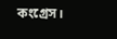কংগ্রেস।